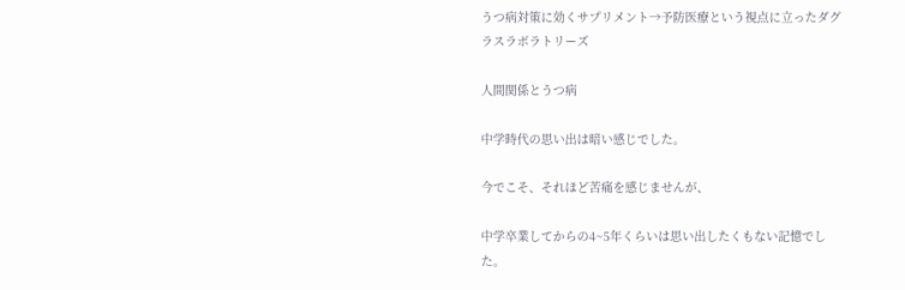うつ病対策に効くサプリメント→予防医療という視点に立ったダグラスラボラトリーズ

人間関係とうつ病

中学時代の思い出は暗い感じでした。

今でこそ、それほど苦痛を感じませんが、

中学卒業してからの4~5年くらいは思い出したくもない記憶でした。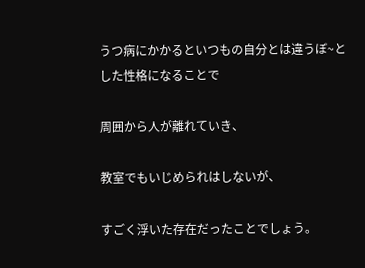うつ病にかかるといつもの自分とは違うぼ~とした性格になることで

周囲から人が離れていき、

教室でもいじめられはしないが、

すごく浮いた存在だったことでしょう。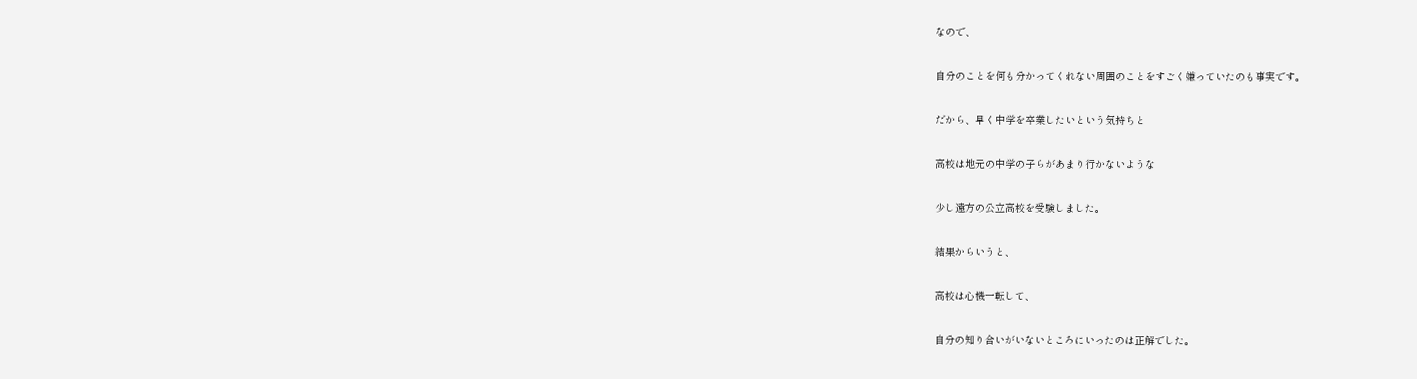なので、

自分のことを何も分かってくれない周囲のことをすごく嫌っていたのも事実です。

だから、早く中学を卒業したいという気持ちと

高校は地元の中学の子らがあまり行かないような

少し遠方の公立高校を受験しました。

結果からいうと、

高校は心機一転して、

自分の知り合いがいないところにいったのは正解でした。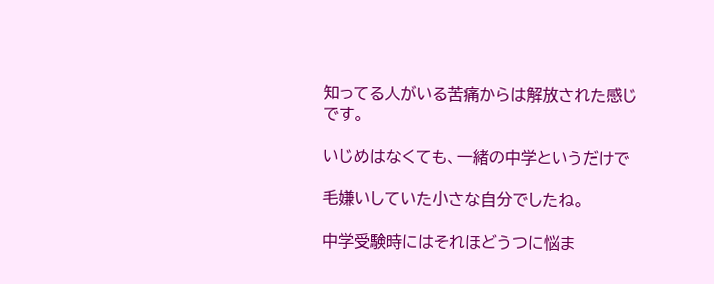知ってる人がいる苦痛からは解放された感じです。

いじめはなくても、一緒の中学というだけで

毛嫌いしていた小さな自分でしたね。

中学受験時にはそれほどうつに悩ま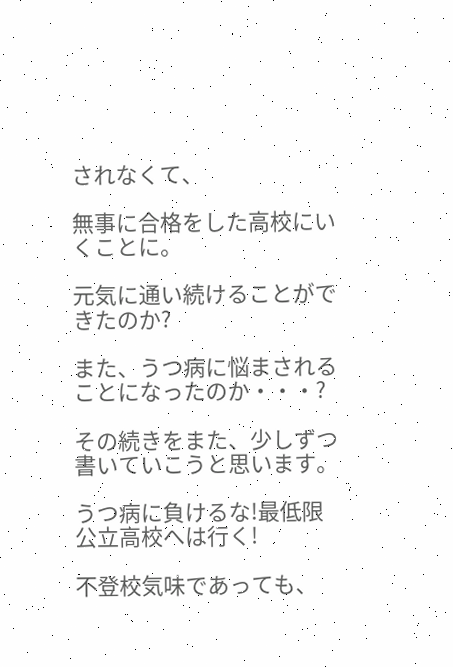されなくて、

無事に合格をした高校にいくことに。

元気に通い続けることができたのか?

また、うつ病に悩まされることになったのか・・・?

その続きをまた、少しずつ書いていこうと思います。

うつ病に負けるな!最低限公立高校へは行く!

不登校気味であっても、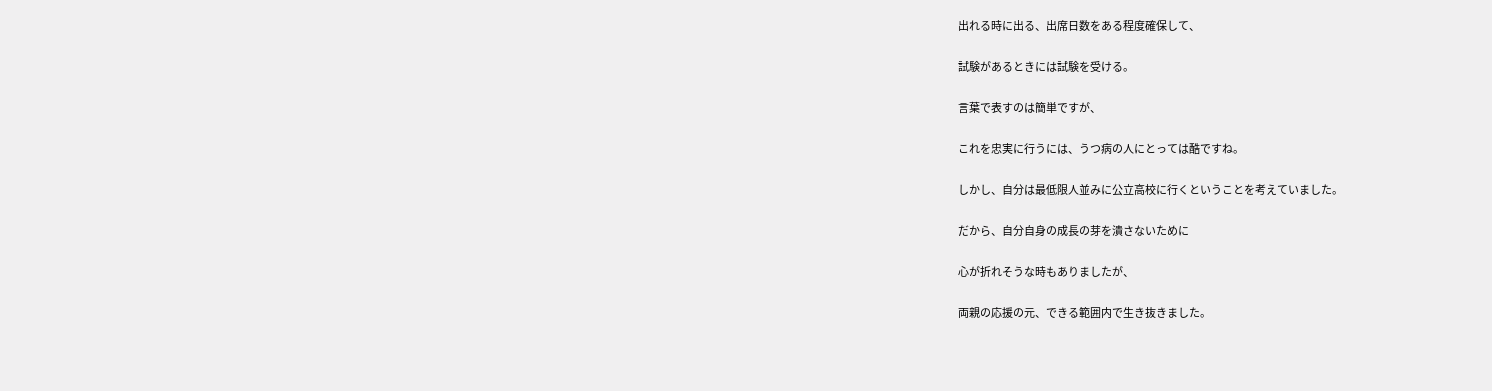出れる時に出る、出席日数をある程度確保して、

試験があるときには試験を受ける。

言葉で表すのは簡単ですが、

これを忠実に行うには、うつ病の人にとっては酷ですね。

しかし、自分は最低限人並みに公立高校に行くということを考えていました。

だから、自分自身の成長の芽を潰さないために

心が折れそうな時もありましたが、

両親の応援の元、できる範囲内で生き抜きました。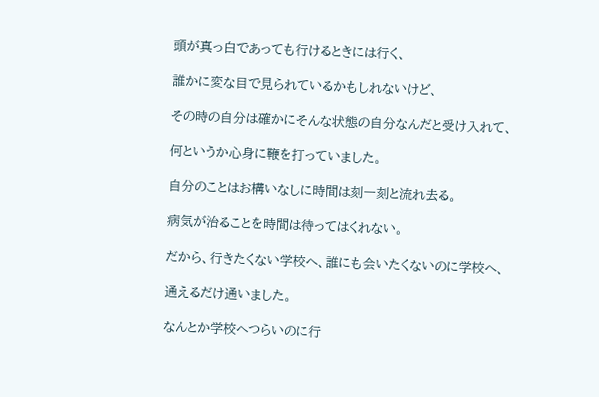頭が真っ白であっても行けるときには行く、

誰かに変な目で見られているかもしれないけど、

その時の自分は確かにそんな状態の自分なんだと受け入れて、

何というか心身に鞭を打っていました。

自分のことはお構いなしに時間は刻一刻と流れ去る。

病気が治ることを時間は待ってはくれない。

だから、行きたくない学校へ、誰にも会いたくないのに学校へ、

通えるだけ通いました。

なんとか学校へつらいのに行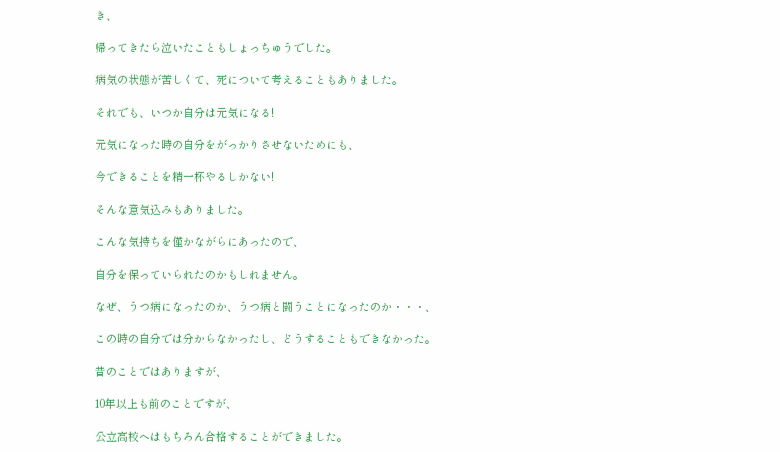き、

帰ってきたら泣いたこともしょっちゅうでした。

病気の状態が苦しくて、死について考えることもありました。

それでも、いつか自分は元気になる!

元気になった時の自分をがっかりさせないためにも、

今できることを精一杯やるしかない!

そんな意気込みもありました。

こんな気持ちを僅かながらにあったので、

自分を保っていられたのかもしれません。

なぜ、うつ病になったのか、うつ病と闘うことになったのか・・・、

この時の自分では分からなかったし、どうすることもできなかった。

昔のことではありますが、

10年以上も前のことですが、

公立高校へはもちろん合格することができました。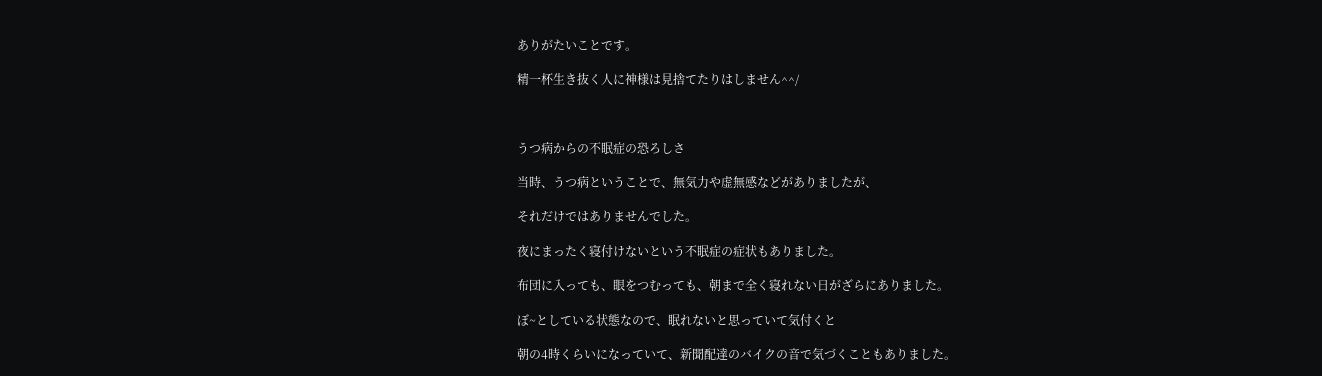ありがたいことです。

精一杯生き抜く人に神様は見捨てたりはしません^^/



うつ病からの不眠症の恐ろしさ

当時、うつ病ということで、無気力や虚無感などがありましたが、

それだけではありませんでした。

夜にまったく寝付けないという不眠症の症状もありました。

布団に入っても、眼をつむっても、朝まで全く寝れない日がざらにありました。

ぼ~としている状態なので、眠れないと思っていて気付くと

朝の4時くらいになっていて、新聞配達のバイクの音で気づくこともありました。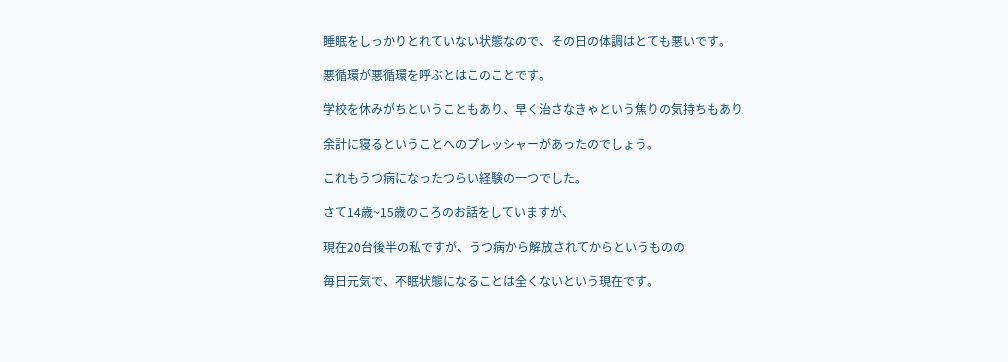睡眠をしっかりとれていない状態なので、その日の体調はとても悪いです。

悪循環が悪循環を呼ぶとはこのことです。

学校を休みがちということもあり、早く治さなきゃという焦りの気持ちもあり

余計に寝るということへのプレッシャーがあったのでしょう。

これもうつ病になったつらい経験の一つでした。

さて14歳~15歳のころのお話をしていますが、

現在20台後半の私ですが、うつ病から解放されてからというものの

毎日元気で、不眠状態になることは全くないという現在です。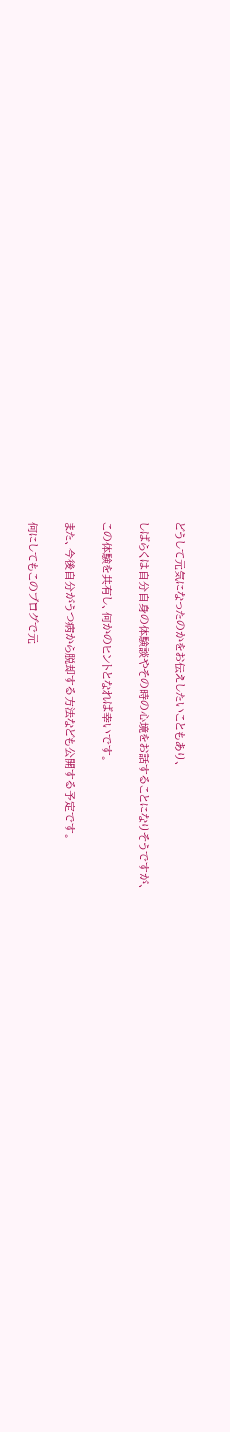どうして元気になったのかをお伝えしたいこともあり、

しばらくは自分自身の体験談やその時の心境をお話することになりそうですが、

この体験を共有し、何かのヒントとなれば幸いです。

また、今後自分がうつ病から脱却する方法なども公開する予定です。

何にしてもこのブログで元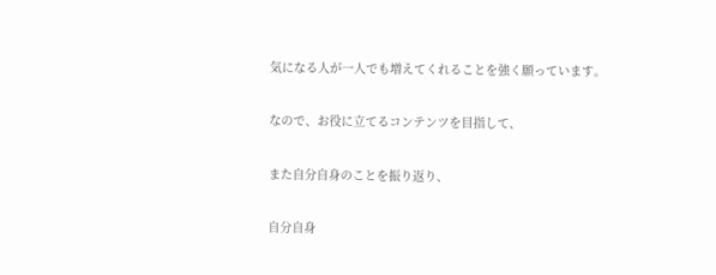気になる人が一人でも増えてくれることを強く願っています。

なので、お役に立てるコンテンツを目指して、

また自分自身のことを振り返り、

自分自身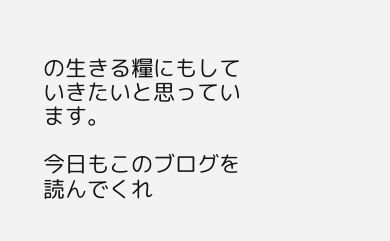の生きる糧にもしていきたいと思っています。

今日もこのブログを読んでくれ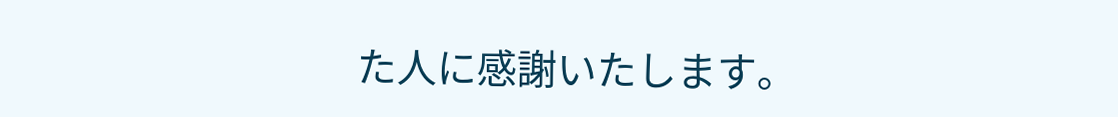た人に感謝いたします。